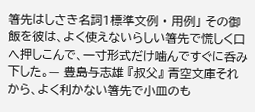箸先はしさき名詞1標準文例 · 用例」 その御飯を彼は、よく使えないらしい箸先で慌しく口へ押しこんで、一寸形式だけ噛んですぐに呑み下した。— 豊島与志雄 『叔父』 青空文庫それから、よく利かない箸先で小皿のも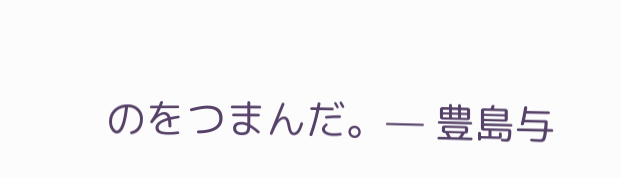のをつまんだ。— 豊島与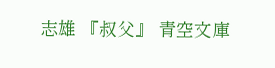志雄 『叔父』 青空文庫